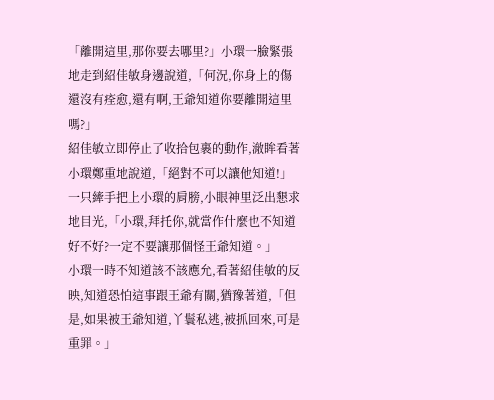「離開這里,那你要去哪里?」小環一臉緊張地走到紹佳敏身邊說道,「何況,你身上的傷還沒有痊愈,還有啊,王爺知道你要離開這里嗎?」
紹佳敏立即停止了收拾包裹的動作,澈眸看著小環鄭重地說道,「絕對不可以讓他知道!」一只縴手把上小環的肩膀,小眼神里泛出懇求地目光,「小環,拜托你,就當作什麼也不知道好不好?一定不要讓那個怪王爺知道。」
小環一時不知道該不該應允,看著紹佳敏的反映,知道恐怕這事跟王爺有關,猶豫著道,「但是,如果被王爺知道,丫鬟私逃,被抓回來,可是重罪。」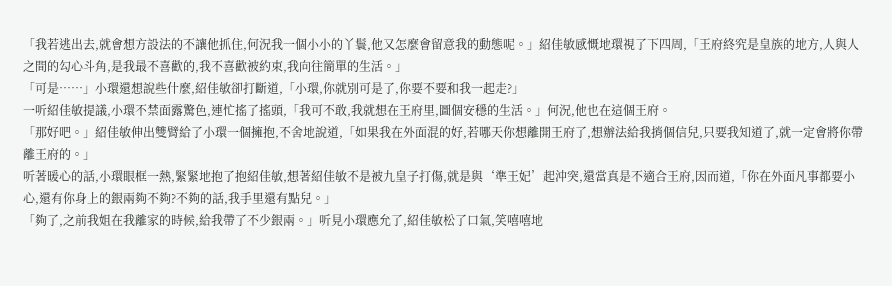「我若逃出去,就會想方設法的不讓他抓住,何況我一個小小的丫鬟,他又怎麼會留意我的動態呢。」紹佳敏感慨地環視了下四周,「王府終究是皇族的地方,人與人之間的勾心斗角,是我最不喜歡的,我不喜歡被約束,我向往簡單的生活。」
「可是……」小環還想說些什麼,紹佳敏卻打斷道,「小環,你就別可是了,你要不要和我一起走?」
一听紹佳敏提議,小環不禁面露驚色,連忙搖了搖頭,「我可不敢,我就想在王府里,圖個安穩的生活。」何況,他也在這個王府。
「那好吧。」紹佳敏伸出雙臂給了小環一個擁抱,不舍地說道,「如果我在外面混的好,若哪天你想離開王府了,想辦法給我捎個信兒,只要我知道了,就一定會將你帶離王府的。」
听著暖心的話,小環眼框一熱,緊緊地抱了抱紹佳敏,想著紹佳敏不是被九皇子打傷,就是與‘準王妃’起沖突,還當真是不適合王府,因而道,「你在外面凡事都要小心,還有你身上的銀兩夠不夠?不夠的話,我手里還有點兒。」
「夠了,之前我姐在我離家的時候,給我帶了不少銀兩。」听見小環應允了,紹佳敏松了口氣,笑嘻嘻地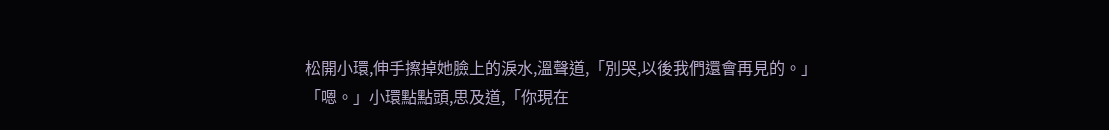松開小環,伸手擦掉她臉上的淚水,溫聲道,「別哭,以後我們還會再見的。」
「嗯。」小環點點頭,思及道,「你現在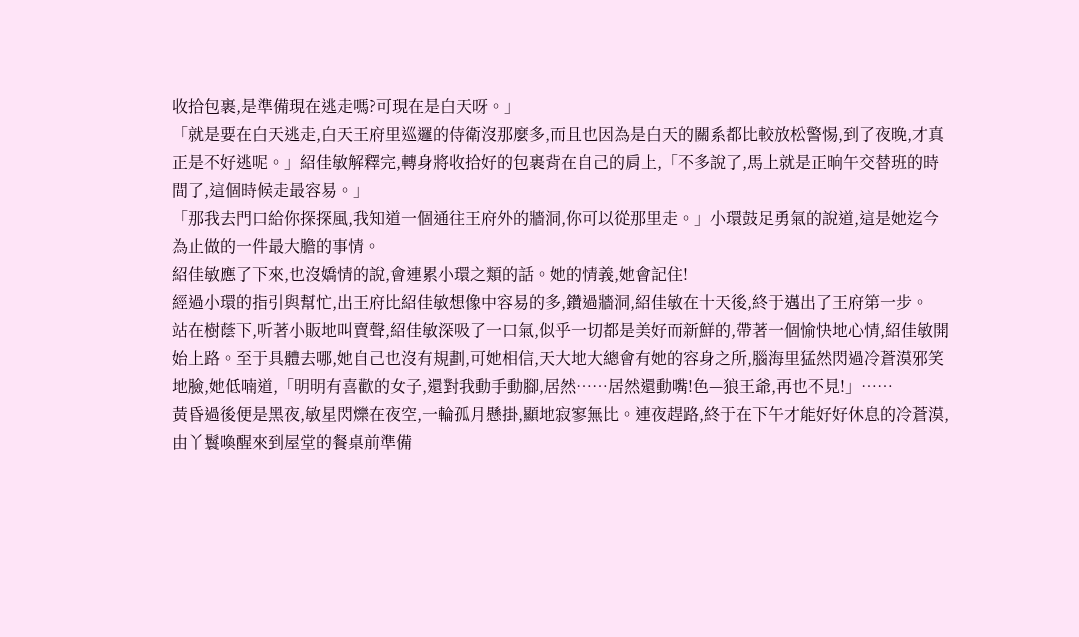收拾包裹,是準備現在逃走嗎?可現在是白天呀。」
「就是要在白天逃走,白天王府里巡邏的侍衛沒那麼多,而且也因為是白天的關系都比較放松警惕,到了夜晚,才真正是不好逃呢。」紹佳敏解釋完,轉身將收拾好的包裹背在自己的肩上,「不多說了,馬上就是正晌午交替班的時間了,這個時候走最容易。」
「那我去門口給你探探風,我知道一個通往王府外的牆洞,你可以從那里走。」小環鼓足勇氣的說道,這是她迄今為止做的一件最大膽的事情。
紹佳敏應了下來,也沒嬌情的說,會連累小環之類的話。她的情義,她會記住!
經過小環的指引與幫忙,出王府比紹佳敏想像中容易的多,鑽過牆洞,紹佳敏在十天後,終于邁出了王府第一步。
站在樹蔭下,听著小販地叫賣聲,紹佳敏深吸了一口氣,似乎一切都是美好而新鮮的,帶著一個愉快地心情,紹佳敏開始上路。至于具體去哪,她自己也沒有規劃,可她相信,天大地大總會有她的容身之所,腦海里猛然閃過冷蒼漠邪笑地臉,她低喃道,「明明有喜歡的女子,還對我動手動腳,居然……居然還動嘴!色—狼王爺,再也不見!」……
黃昏過後便是黑夜,敏星閃爍在夜空,一輪孤月懸掛,顯地寂寥無比。連夜趕路,終于在下午才能好好休息的冷蒼漠,由丫鬟喚醒來到屋堂的餐桌前準備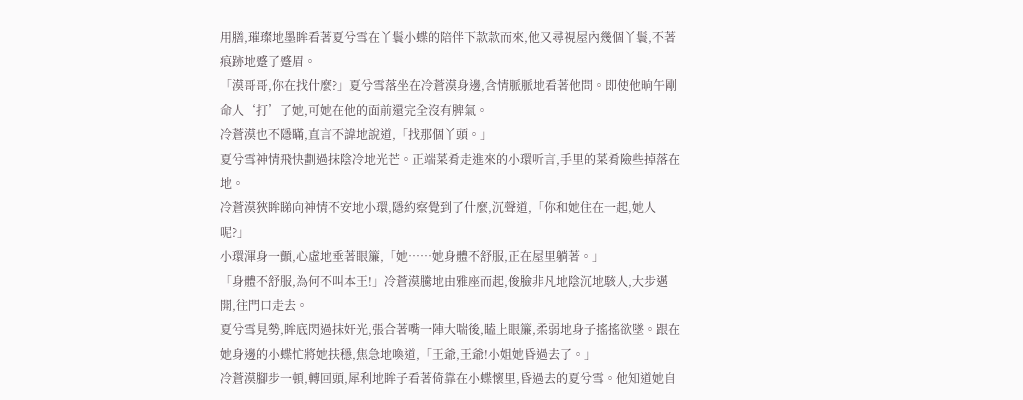用膳,璀璨地墨眸看著夏兮雪在丫鬟小蝶的陪伴下款款而來,他又尋視屋內幾個丫鬟,不著痕跡地蹙了蹙眉。
「漠哥哥,你在找什麼?」夏兮雪落坐在冷蒼漠身邊,含情脈脈地看著他問。即使他晌午剛命人‘打’了她,可她在他的面前還完全沒有脾氣。
冷蒼漠也不隱瞞,直言不諱地說道,「找那個丫頭。」
夏兮雪神情飛快劃過抹陰冷地光芒。正端菜肴走進來的小環听言,手里的菜肴險些掉落在地。
冷蒼漠狹眸睇向神情不安地小環,隱約察覺到了什麼,沉聲道,「你和她住在一起,她人呢?」
小環渾身一顫,心虛地垂著眼簾,「她……她身體不舒服,正在屋里躺著。」
「身體不舒服,為何不叫本王!」冷蒼漠騰地由雅座而起,俊臉非凡地陰沉地駭人,大步邁開,往門口走去。
夏兮雪見勢,眸底閃過抹奸光,張合著嘴一陣大喘後,瞌上眼簾,柔弱地身子搖搖欲墜。跟在她身邊的小蝶忙將她扶穩,焦急地喚道,「王爺,王爺!小姐她昏過去了。」
冷蒼漠腳步一頓,轉回頭,犀利地眸子看著倚靠在小蝶懷里,昏過去的夏兮雪。他知道她自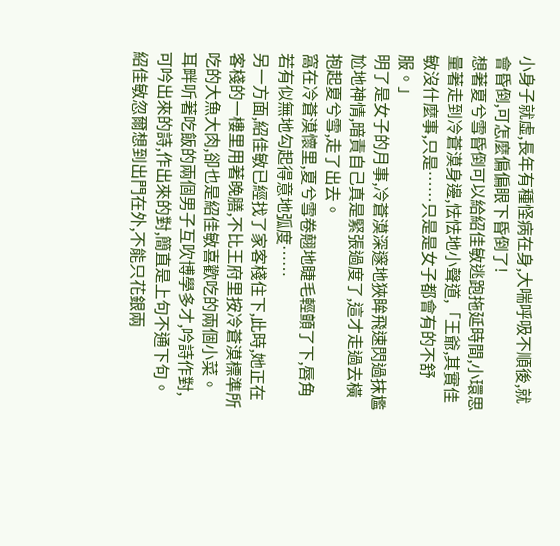小身子就虛,長年有種怪病在身,大喘呼吸不順後,就會昏倒,可怎麼偏偏眼下昏倒了!
想著夏兮雪昏倒可以給紹佳敏逃跑拖延時間,小環思量著走到冷蒼漠身邊,怯怯地小聲道,「王爺,其實佳敏沒什麼事,只是……只是是女子都會有的不舒服。」
明了是女子的月事,冷蒼漠深邃地狹眸飛速閃過抹尷尬地神情,暗責自己真是緊張過度了,這才走過去橫抱起夏兮雪,走了出去。
窩在冷蒼漠懷里,夏兮雪卷翹地睫毛輕顫了下,唇角若有似無地勾起得意地弧度……
另一方面,紹佳敏已經找了家客棧住下,此時,她正在客棧的一樓里用著晚膳,不比王府里按冷蒼漠標準所吃的大魚大肉,卻也是紹佳敏喜歡吃的兩個小菜。
耳畔听著吃飯的兩個男子互吹博學多才,吟詩作對,可吟出來的詩,作出來的對,簡直是上句不通下句。紹佳敏忽爾想到出門在外,不能只花銀兩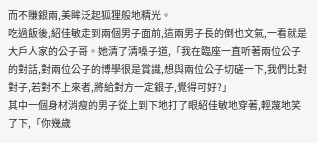而不賺銀兩,美眸泛起狐狸般地精光。
吃過飯後,紹佳敏走到兩個男子面前,這兩男子長的倒也文氣,一看就是大戶人家的公子哥。她清了清嗓子道,「我在臨座一直听著兩位公子的對話,對兩位公子的博學很是賞識,想與兩位公子切磋一下,我們比對對子,若對不上來者,將給對方一定銀子,覺得可好?」
其中一個身材消瘦的男子從上到下地打了眼紹佳敏地穿著,輕蔑地笑了下,「你幾歲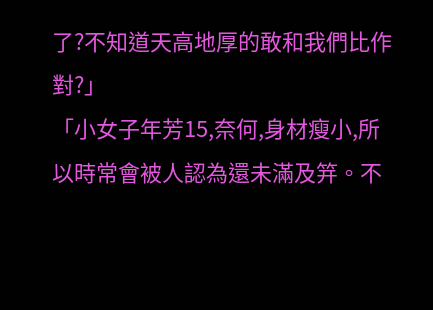了?不知道天高地厚的敢和我們比作對?」
「小女子年芳15,奈何,身材瘦小,所以時常會被人認為還未滿及笄。不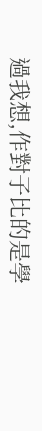過我想,作對子比的是學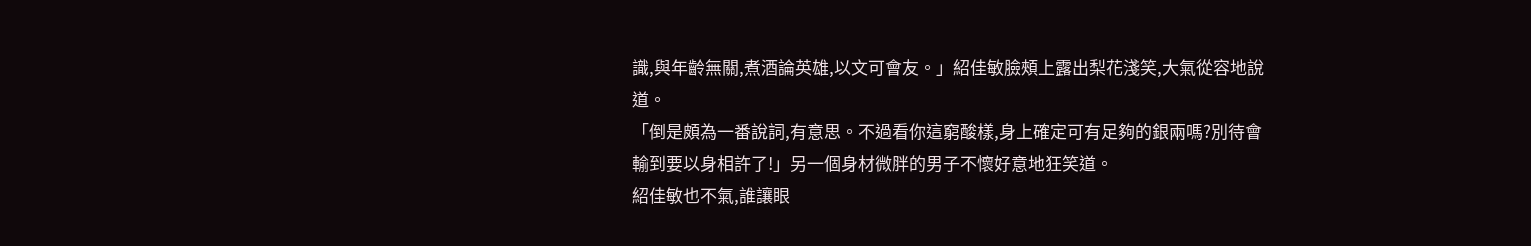識,與年齡無關,煮酒論英雄,以文可會友。」紹佳敏臉頰上露出梨花淺笑,大氣從容地說道。
「倒是頗為一番說詞,有意思。不過看你這窮酸樣,身上確定可有足夠的銀兩嗎?別待會輸到要以身相許了!」另一個身材微胖的男子不懷好意地狂笑道。
紹佳敏也不氣,誰讓眼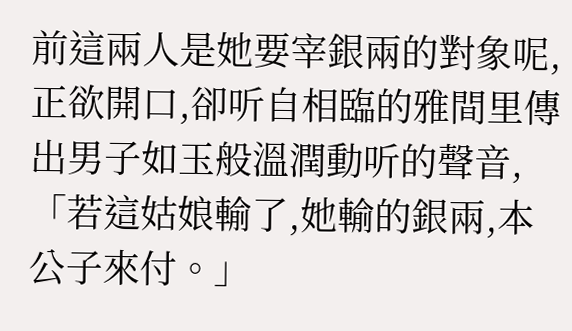前這兩人是她要宰銀兩的對象呢,正欲開口,卻听自相臨的雅間里傳出男子如玉般溫潤動听的聲音,「若這姑娘輸了,她輸的銀兩,本公子來付。」